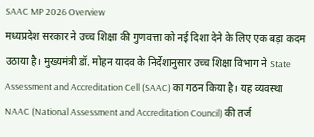SAAC MP 2026 Overview
मध्यप्रदेश सरकार ने उच्च शिक्षा की गुणवत्ता को नई दिशा देने के लिए एक बड़ा कदम उठाया है। मुख्यमंत्री डॉ. मोहन यादव के निर्देशानुसार उच्च शिक्षा विभाग ने State Assessment and Accreditation Cell (SAAC) का गठन किया है। यह व्यवस्था NAAC (National Assessment and Accreditation Council) की तर्ज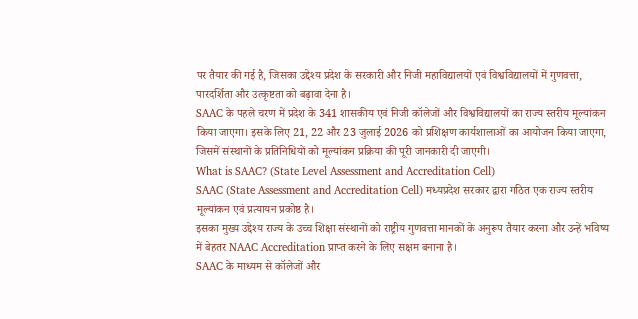पर तैयार की गई है, जिसका उद्देश्य प्रदेश के सरकारी और निजी महाविद्यालयों एवं विश्वविद्यालयों में गुणवत्ता, पारदर्शिता और उत्कृष्टता को बढ़ावा देना है।
SAAC के पहले चरण में प्रदेश के 341 शासकीय एवं निजी कॉलेजों और विश्वविद्यालयों का राज्य स्तरीय मूल्यांकन किया जाएगा। इसके लिए 21, 22 और 23 जुलाई 2026 को प्रशिक्षण कार्यशालाओं का आयोजन किया जाएगा, जिसमें संस्थानों के प्रतिनिधियों को मूल्यांकन प्रक्रिया की पूरी जानकारी दी जाएगी।
What is SAAC? (State Level Assessment and Accreditation Cell)
SAAC (State Assessment and Accreditation Cell) मध्यप्रदेश सरकार द्वारा गठित एक राज्य स्तरीय मूल्यांकन एवं प्रत्यायन प्रकोष्ठ है।
इसका मुख्य उद्देश्य राज्य के उच्च शिक्षा संस्थानों को राष्ट्रीय गुणवत्ता मानकों के अनुरूप तैयार करना और उन्हें भविष्य में बेहतर NAAC Accreditation प्राप्त करने के लिए सक्षम बनाना है।
SAAC के माध्यम से कॉलेजों और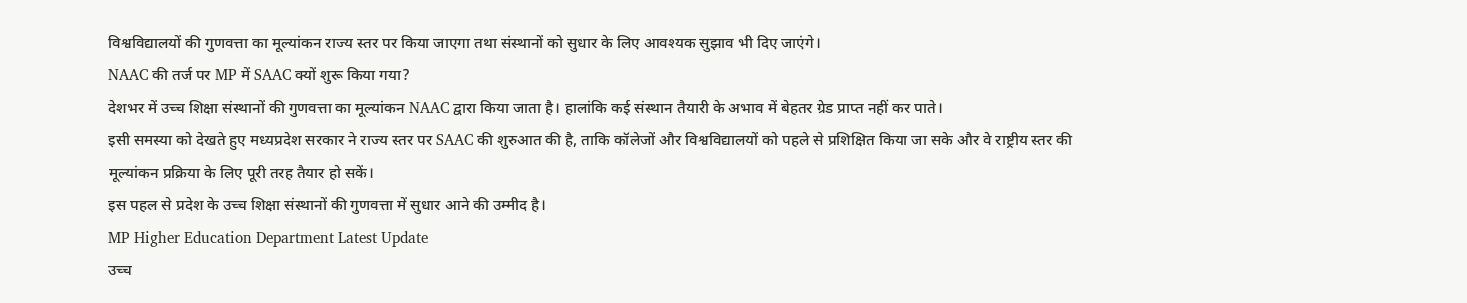विश्वविद्यालयों की गुणवत्ता का मूल्यांकन राज्य स्तर पर किया जाएगा तथा संस्थानों को सुधार के लिए आवश्यक सुझाव भी दिए जाएंगे।
NAAC की तर्ज पर MP में SAAC क्यों शुरू किया गया?
देशभर में उच्च शिक्षा संस्थानों की गुणवत्ता का मूल्यांकन NAAC द्वारा किया जाता है। हालांकि कई संस्थान तैयारी के अभाव में बेहतर ग्रेड प्राप्त नहीं कर पाते।
इसी समस्या को देखते हुए मध्यप्रदेश सरकार ने राज्य स्तर पर SAAC की शुरुआत की है, ताकि कॉलेजों और विश्वविद्यालयों को पहले से प्रशिक्षित किया जा सके और वे राष्ट्रीय स्तर की मूल्यांकन प्रक्रिया के लिए पूरी तरह तैयार हो सकें।
इस पहल से प्रदेश के उच्च शिक्षा संस्थानों की गुणवत्ता में सुधार आने की उम्मीद है।
MP Higher Education Department Latest Update
उच्च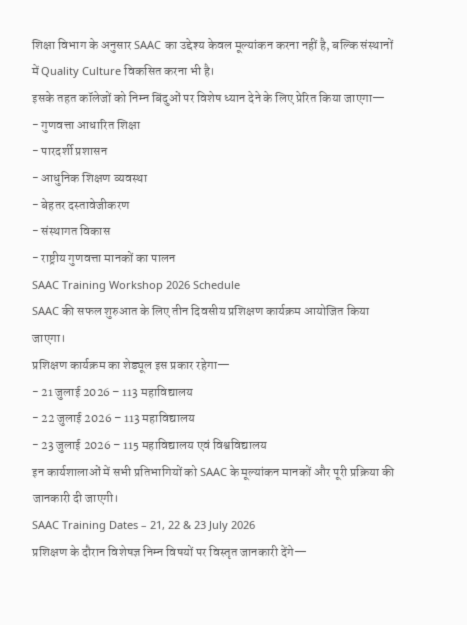शिक्षा विभाग के अनुसार SAAC का उद्देश्य केवल मूल्यांकन करना नहीं है, बल्कि संस्थानों में Quality Culture विकसित करना भी है।
इसके तहत कॉलेजों को निम्न बिंदुओं पर विशेष ध्यान देने के लिए प्रेरित किया जाएगा—
- गुणवत्ता आधारित शिक्षा
- पारदर्शी प्रशासन
- आधुनिक शिक्षण व्यवस्था
- बेहतर दस्तावेजीकरण
- संस्थागत विकास
- राष्ट्रीय गुणवत्ता मानकों का पालन
SAAC Training Workshop 2026 Schedule
SAAC की सफल शुरुआत के लिए तीन दिवसीय प्रशिक्षण कार्यक्रम आयोजित किया जाएगा।
प्रशिक्षण कार्यक्रम का शेड्यूल इस प्रकार रहेगा—
- 21 जुलाई 2026 – 113 महाविद्यालय
- 22 जुलाई 2026 – 113 महाविद्यालय
- 23 जुलाई 2026 – 115 महाविद्यालय एवं विश्वविद्यालय
इन कार्यशालाओं में सभी प्रतिभागियों को SAAC के मूल्यांकन मानकों और पूरी प्रक्रिया की जानकारी दी जाएगी।
SAAC Training Dates – 21, 22 & 23 July 2026
प्रशिक्षण के दौरान विशेषज्ञ निम्न विषयों पर विस्तृत जानकारी देंगे—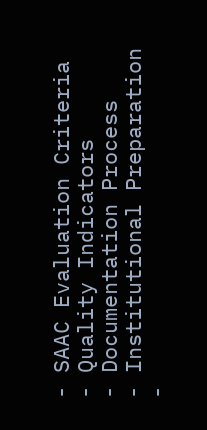- SAAC Evaluation Criteria
- Quality Indicators
- Documentation Process
- Institutional Preparation
-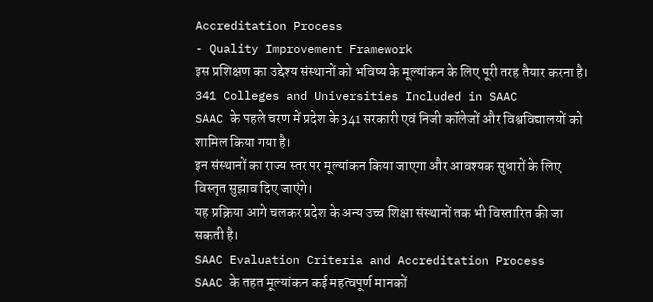Accreditation Process
- Quality Improvement Framework
इस प्रशिक्षण का उद्देश्य संस्थानों को भविष्य के मूल्यांकन के लिए पूरी तरह तैयार करना है।
341 Colleges and Universities Included in SAAC
SAAC के पहले चरण में प्रदेश के 341 सरकारी एवं निजी कॉलेजों और विश्वविद्यालयों को शामिल किया गया है।
इन संस्थानों का राज्य स्तर पर मूल्यांकन किया जाएगा और आवश्यक सुधारों के लिए विस्तृत सुझाव दिए जाएंगे।
यह प्रक्रिया आगे चलकर प्रदेश के अन्य उच्च शिक्षा संस्थानों तक भी विस्तारित की जा सकती है।
SAAC Evaluation Criteria and Accreditation Process
SAAC के तहत मूल्यांकन कई महत्वपूर्ण मानकों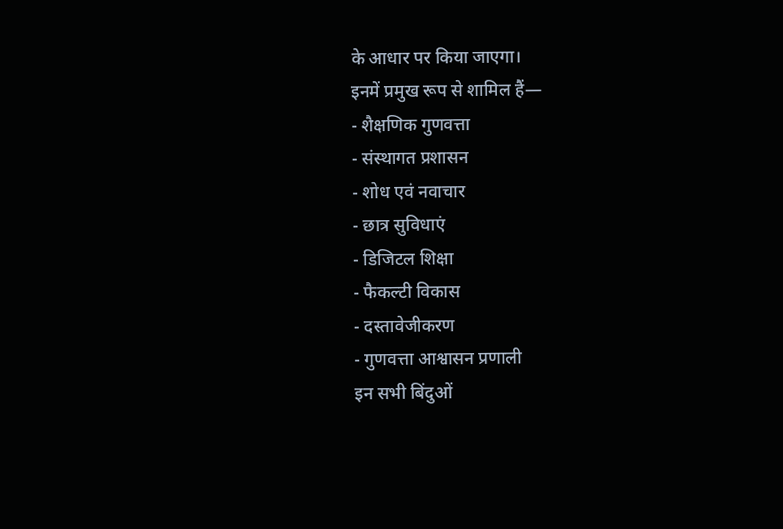के आधार पर किया जाएगा।
इनमें प्रमुख रूप से शामिल हैं—
- शैक्षणिक गुणवत्ता
- संस्थागत प्रशासन
- शोध एवं नवाचार
- छात्र सुविधाएं
- डिजिटल शिक्षा
- फैकल्टी विकास
- दस्तावेजीकरण
- गुणवत्ता आश्वासन प्रणाली
इन सभी बिंदुओं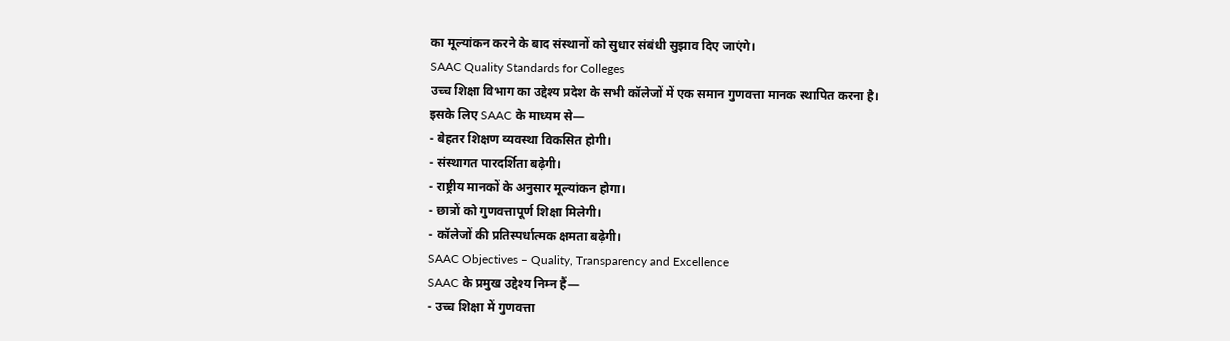का मूल्यांकन करने के बाद संस्थानों को सुधार संबंधी सुझाव दिए जाएंगे।
SAAC Quality Standards for Colleges
उच्च शिक्षा विभाग का उद्देश्य प्रदेश के सभी कॉलेजों में एक समान गुणवत्ता मानक स्थापित करना है।
इसके लिए SAAC के माध्यम से—
- बेहतर शिक्षण व्यवस्था विकसित होगी।
- संस्थागत पारदर्शिता बढ़ेगी।
- राष्ट्रीय मानकों के अनुसार मूल्यांकन होगा।
- छात्रों को गुणवत्तापूर्ण शिक्षा मिलेगी।
- कॉलेजों की प्रतिस्पर्धात्मक क्षमता बढ़ेगी।
SAAC Objectives – Quality, Transparency and Excellence
SAAC के प्रमुख उद्देश्य निम्न हैं—
- उच्च शिक्षा में गुणवत्ता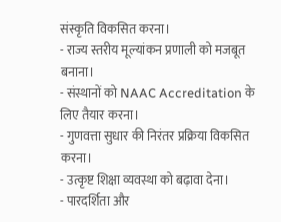संस्कृति विकसित करना।
- राज्य स्तरीय मूल्यांकन प्रणाली को मजबूत बनाना।
- संस्थानों को NAAC Accreditation के लिए तैयार करना।
- गुणवत्ता सुधार की निरंतर प्रक्रिया विकसित करना।
- उत्कृष्ट शिक्षा व्यवस्था को बढ़ावा देना।
- पारदर्शिता और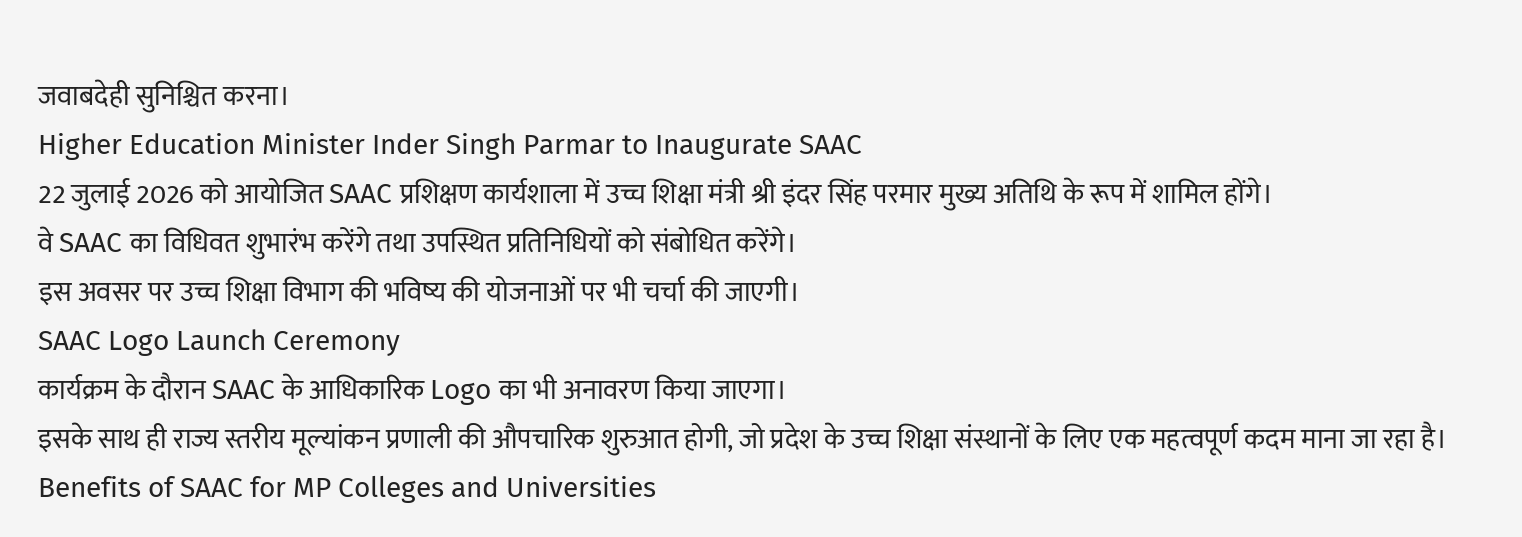जवाबदेही सुनिश्चित करना।
Higher Education Minister Inder Singh Parmar to Inaugurate SAAC
22 जुलाई 2026 को आयोजित SAAC प्रशिक्षण कार्यशाला में उच्च शिक्षा मंत्री श्री इंदर सिंह परमार मुख्य अतिथि के रूप में शामिल होंगे।
वे SAAC का विधिवत शुभारंभ करेंगे तथा उपस्थित प्रतिनिधियों को संबोधित करेंगे।
इस अवसर पर उच्च शिक्षा विभाग की भविष्य की योजनाओं पर भी चर्चा की जाएगी।
SAAC Logo Launch Ceremony
कार्यक्रम के दौरान SAAC के आधिकारिक Logo का भी अनावरण किया जाएगा।
इसके साथ ही राज्य स्तरीय मूल्यांकन प्रणाली की औपचारिक शुरुआत होगी, जो प्रदेश के उच्च शिक्षा संस्थानों के लिए एक महत्वपूर्ण कदम माना जा रहा है।
Benefits of SAAC for MP Colleges and Universities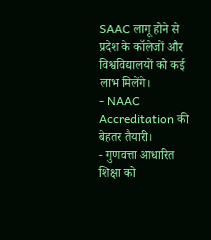SAAC लागू होने से प्रदेश के कॉलेजों और विश्वविद्यालयों को कई लाभ मिलेंगे।
- NAAC Accreditation की बेहतर तैयारी।
- गुणवत्ता आधारित शिक्षा को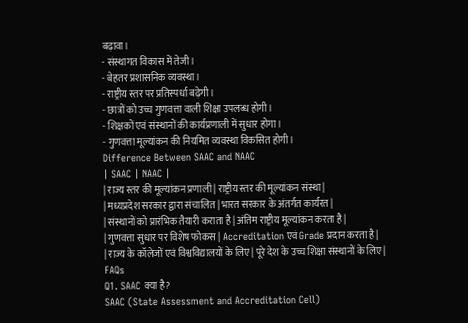बढ़ावा।
- संस्थागत विकास में तेजी।
- बेहतर प्रशासनिक व्यवस्था।
- राष्ट्रीय स्तर पर प्रतिस्पर्धा बढ़ेगी।
- छात्रों को उच्च गुणवत्ता वाली शिक्षा उपलब्ध होगी।
- शिक्षकों एवं संस्थानों की कार्यप्रणाली में सुधार होगा।
- गुणवत्ता मूल्यांकन की नियमित व्यवस्था विकसित होगी।
Difference Between SAAC and NAAC
| SAAC | NAAC |
| राज्य स्तर की मूल्यांकन प्रणाली | राष्ट्रीय स्तर की मूल्यांकन संस्था |
| मध्यप्रदेश सरकार द्वारा संचालित | भारत सरकार के अंतर्गत कार्यरत |
| संस्थानों को प्रारंभिक तैयारी कराता है | अंतिम राष्ट्रीय मूल्यांकन करता है |
| गुणवत्ता सुधार पर विशेष फोकस | Accreditation एवं Grade प्रदान करता है |
| राज्य के कॉलेजों एवं विश्वविद्यालयों के लिए | पूरे देश के उच्च शिक्षा संस्थानों के लिए |
FAQs
Q1. SAAC क्या है?
SAAC (State Assessment and Accreditation Cell)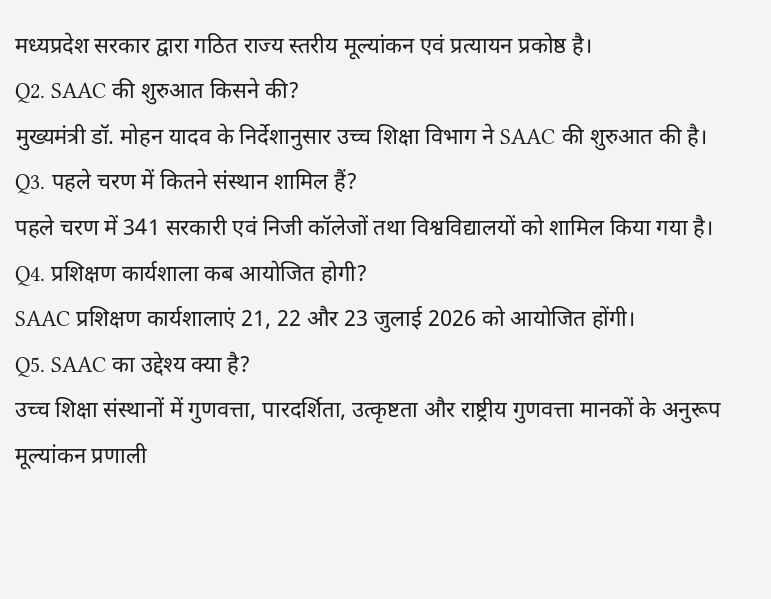मध्यप्रदेश सरकार द्वारा गठित राज्य स्तरीय मूल्यांकन एवं प्रत्यायन प्रकोष्ठ है।
Q2. SAAC की शुरुआत किसने की?
मुख्यमंत्री डॉ. मोहन यादव के निर्देशानुसार उच्च शिक्षा विभाग ने SAAC की शुरुआत की है।
Q3. पहले चरण में कितने संस्थान शामिल हैं?
पहले चरण में 341 सरकारी एवं निजी कॉलेजों तथा विश्वविद्यालयों को शामिल किया गया है।
Q4. प्रशिक्षण कार्यशाला कब आयोजित होगी?
SAAC प्रशिक्षण कार्यशालाएं 21, 22 और 23 जुलाई 2026 को आयोजित होंगी।
Q5. SAAC का उद्देश्य क्या है?
उच्च शिक्षा संस्थानों में गुणवत्ता, पारदर्शिता, उत्कृष्टता और राष्ट्रीय गुणवत्ता मानकों के अनुरूप मूल्यांकन प्रणाली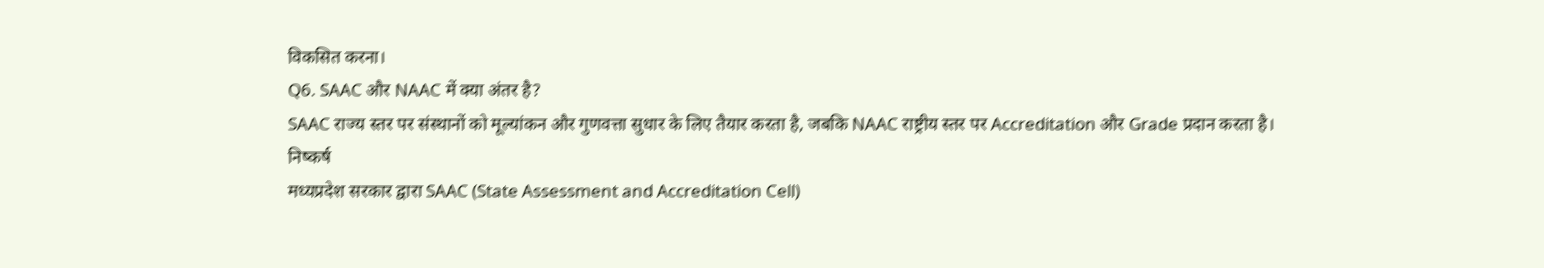विकसित करना।
Q6. SAAC और NAAC में क्या अंतर है?
SAAC राज्य स्तर पर संस्थानों को मूल्यांकन और गुणवत्ता सुधार के लिए तैयार करता है, जबकि NAAC राष्ट्रीय स्तर पर Accreditation और Grade प्रदान करता है।
निष्कर्ष
मध्यप्रदेश सरकार द्वारा SAAC (State Assessment and Accreditation Cell)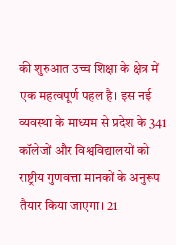की शुरुआत उच्च शिक्षा के क्षेत्र में एक महत्वपूर्ण पहल है। इस नई व्यवस्था के माध्यम से प्रदेश के 341 कॉलेजों और विश्वविद्यालयों को राष्ट्रीय गुणवत्ता मानकों के अनुरूप तैयार किया जाएगा। 21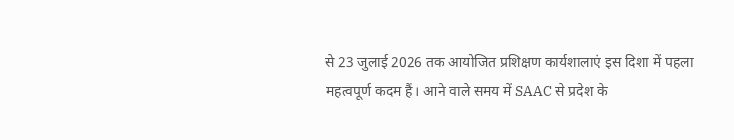से 23 जुलाई 2026 तक आयोजित प्रशिक्षण कार्यशालाएं इस दिशा में पहला महत्वपूर्ण कदम हैं। आने वाले समय में SAAC से प्रदेश के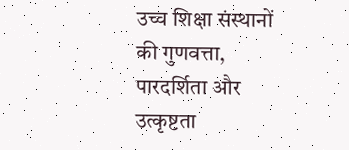उच्च शिक्षा संस्थानों की गुणवत्ता, पारदर्शिता और उत्कृष्टता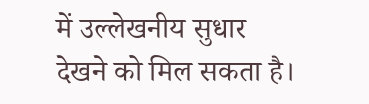में उल्लेखनीय सुधार देखने को मिल सकता है।